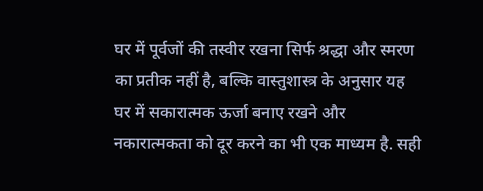घर में पूर्वजों की तस्वीर रखना सिर्फ श्रद्धा और स्मरण का प्रतीक नहीं है, बल्कि वास्तुशास्त्र के अनुसार यह घर में सकारात्मक ऊर्जा बनाए रखने और नकारात्मकता को दूर करने का भी एक माध्यम है. सही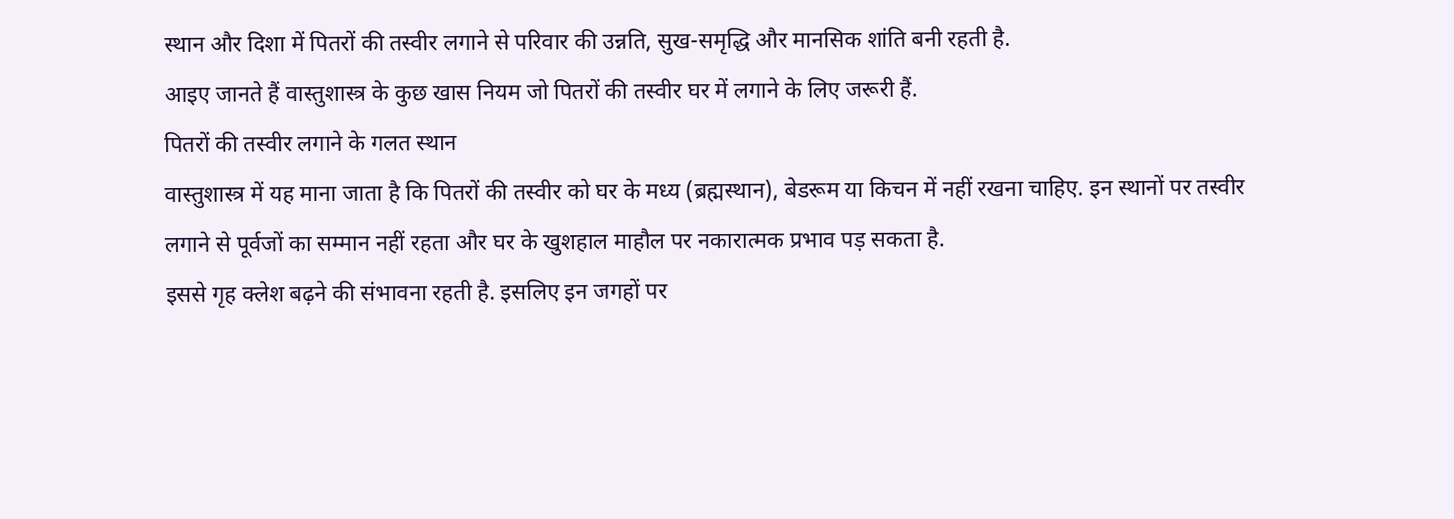स्थान और दिशा में पितरों की तस्वीर लगाने से परिवार की उन्नति, सुख-समृद्धि और मानसिक शांति बनी रहती है.
आइए जानते हैं वास्तुशास्त्र के कुछ खास नियम जो पितरों की तस्वीर घर में लगाने के लिए जरूरी हैं.
पितरों की तस्वीर लगाने के गलत स्थान
वास्तुशास्त्र में यह माना जाता है कि पितरों की तस्वीर को घर के मध्य (ब्रह्मस्थान), बेडरूम या किचन में नहीं रखना चाहिए. इन स्थानों पर तस्वीर लगाने से पूर्वजों का सम्मान नहीं रहता और घर के खुशहाल माहौल पर नकारात्मक प्रभाव पड़ सकता है.
इससे गृह क्लेश बढ़ने की संभावना रहती है. इसलिए इन जगहों पर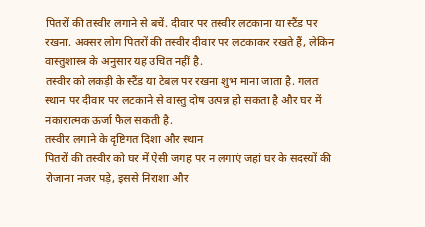पितरों की तस्वीर लगाने से बचें. दीवार पर तस्वीर लटकाना या स्टैंड पर रखना. अक्सर लोग पितरों की तस्वीर दीवार पर लटकाकर रखते हैं, लेकिन वास्तुशास्त्र के अनुसार यह उचित नहीं है.
तस्वीर को लकड़ी के स्टैंड या टेबल पर रखना शुभ माना जाता है. गलत स्थान पर दीवार पर लटकाने से वास्तु दोष उत्पन्न हो सकता है और घर में नकारात्मक ऊर्जा फैल सकती है.
तस्वीर लगाने के दृष्टिगत दिशा और स्थान
पितरों की तस्वीर को घर में ऐसी जगह पर न लगाएं जहां घर के सदस्यों की रोजाना नजर पड़े, इससे निराशा और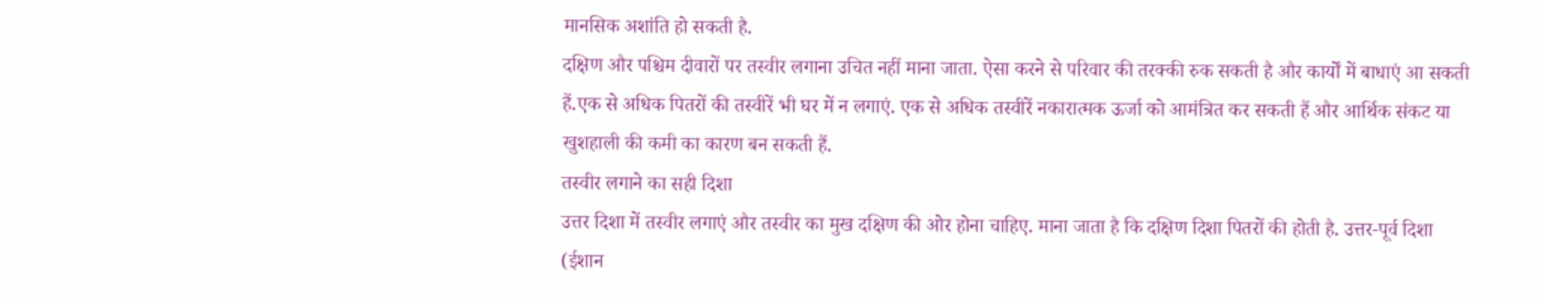मानसिक अशांति हो सकती है.
दक्षिण और पश्चिम दीवारों पर तस्वीर लगाना उचित नहीं माना जाता. ऐसा करने से परिवार की तरक्की रुक सकती है और कार्यों में बाधाएं आ सकती हैं.एक से अधिक पितरों की तस्वीरें भी घर में न लगाएं. एक से अधिक तस्वीरें नकारात्मक ऊर्जा को आमंत्रित कर सकती हैं और आर्थिक संकट या खुशहाली की कमी का कारण बन सकती हैं.
तस्वीर लगाने का सही दिशा
उत्तर दिशा में तस्वीर लगाएं और तस्वीर का मुख दक्षिण की ओर होना चाहिए. माना जाता है कि दक्षिण दिशा पितरों की होती है. उत्तर-पूर्व दिशा (ईशान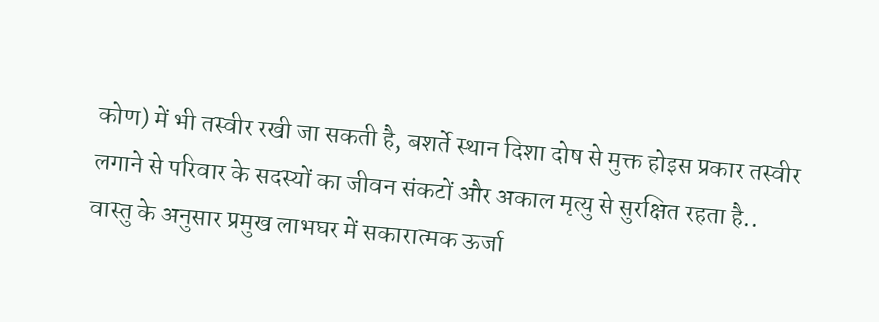कोण) में भी तस्वीर रखी जा सकती है, बशर्ते स्थान दिशा दोष से मुक्त होइस प्रकार तस्वीर लगाने से परिवार के सदस्यों का जीवन संकटों और अकाल मृत्यु से सुरक्षित रहता है..
वास्तु के अनुसार प्रमुख लाभघर में सकारात्मक ऊर्जा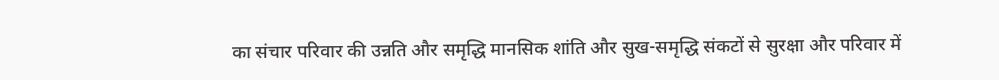का संचार परिवार की उन्नति और समृद्धि मानसिक शांति और सुख-समृद्धि संकटों से सुरक्षा और परिवार में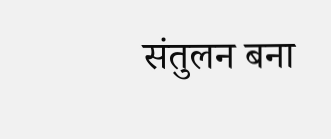संतुलन बना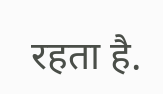रहता है.